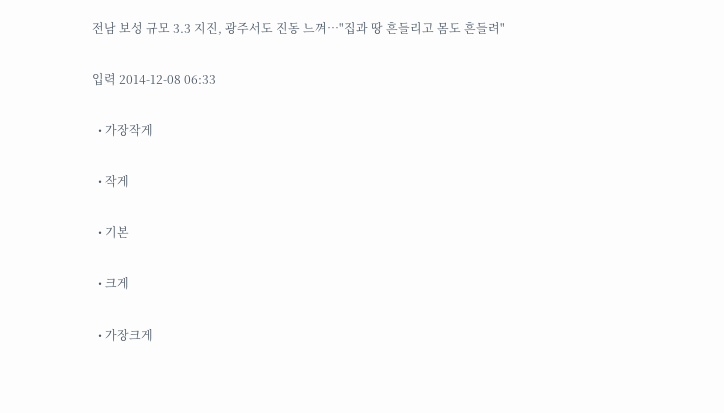전남 보성 규모 3.3 지진, 광주서도 진동 느껴…"집과 땅 흔들리고 몸도 흔들려"

입력 2014-12-08 06:33

  • 가장작게

  • 작게

  • 기본

  • 크게

  • 가장크게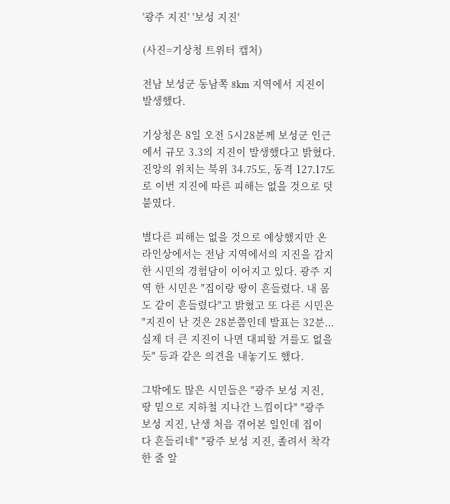'광주 지진' '보성 지진'

(사진=기상청 트위터 캡처)

전남 보성군 동남쪽 8km 지역에서 지진이 발생했다.

기상청은 8일 오전 5시28분께 보성군 인근에서 규모 3.3의 지진이 발생했다고 밝혔다. 진앙의 위치는 북위 34.75도, 동격 127.17도로 이번 지진에 따른 피해는 없을 것으로 덧붙였다.

별다른 피해는 없을 것으로 예상했지만 온라인상에서는 전남 지역에서의 지진을 감지한 시민의 경험담이 이어지고 있다. 광주 지역 한 시민은 "집이랑 땅이 흔들렸다. 내 몸도 같이 흔들렸다"고 밝혔고 또 다른 시민은 "지진이 난 것은 28분쯤인데 발표는 32분...실제 더 큰 지진이 나면 대피할 겨를도 없을 듯" 등과 같은 의견을 내놓기도 했다.

그밖에도 많은 시민들은 "광주 보성 지진, 땅 밑으로 지하철 지나간 느낌이다" "광주 보성 지진, 난생 처음 겪어본 일인데 집이 다 흔들리네" "광주 보성 지진, 졸려서 착각한 줄 알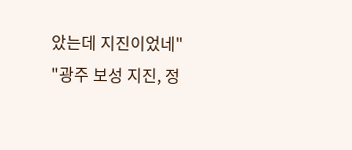았는데 지진이었네" "광주 보성 지진, 정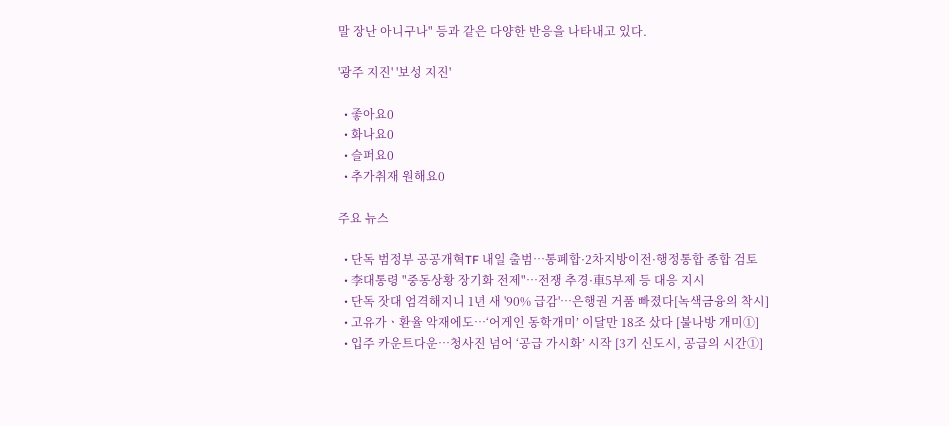말 장난 아니구나" 등과 같은 다양한 반응을 나타내고 있다.

'광주 지진' '보성 지진'

  • 좋아요0
  • 화나요0
  • 슬퍼요0
  • 추가취재 원해요0

주요 뉴스

  • 단독 범정부 공공개혁TF 내일 출범…통폐합·2차지방이전·행정통합 종합 검토
  • 李대통령 "중동상황 장기화 전제"…전쟁 추경·車5부제 등 대응 지시
  • 단독 잣대 엄격해지니 1년 새 '90% 급감'…은행권 거품 빠졌다[녹색금융의 착시]
  • 고유가ㆍ환율 악재에도…‘어게인 동학개미’ 이달만 18조 샀다 [불나방 개미①]
  • 입주 카운트다운…청사진 넘어 ‘공급 가시화’ 시작 [3기 신도시, 공급의 시간①]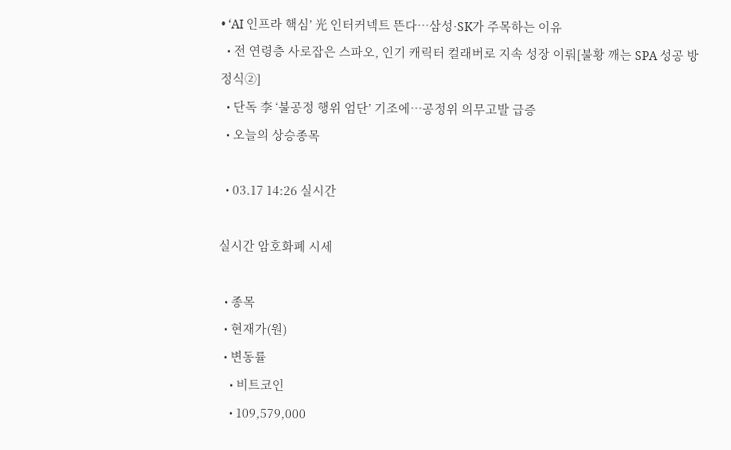• ‘AI 인프라 핵심’ 光 인터커넥트 뜬다…삼성·SK가 주목하는 이유
  • 전 연령층 사로잡은 스파오, 인기 캐릭터 컬래버로 지속 성장 이뤄[불황 깨는 SPA 성공 방정식②]
  • 단독 李 ‘불공정 행위 엄단’ 기조에…공정위 의무고발 급증
  • 오늘의 상승종목

  • 03.17 14:26 실시간

실시간 암호화폐 시세

  • 종목
  • 현재가(원)
  • 변동률
    • 비트코인
    • 109,579,000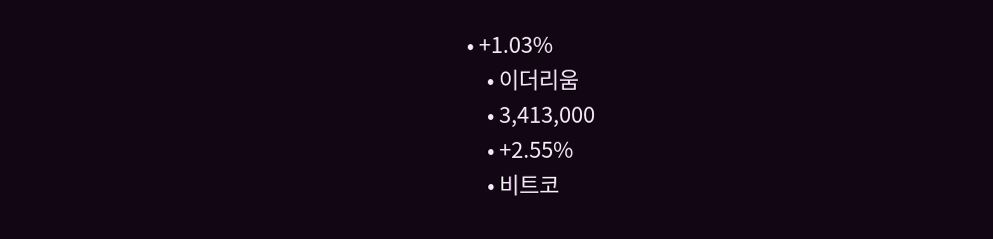• +1.03%
    • 이더리움
    • 3,413,000
    • +2.55%
    • 비트코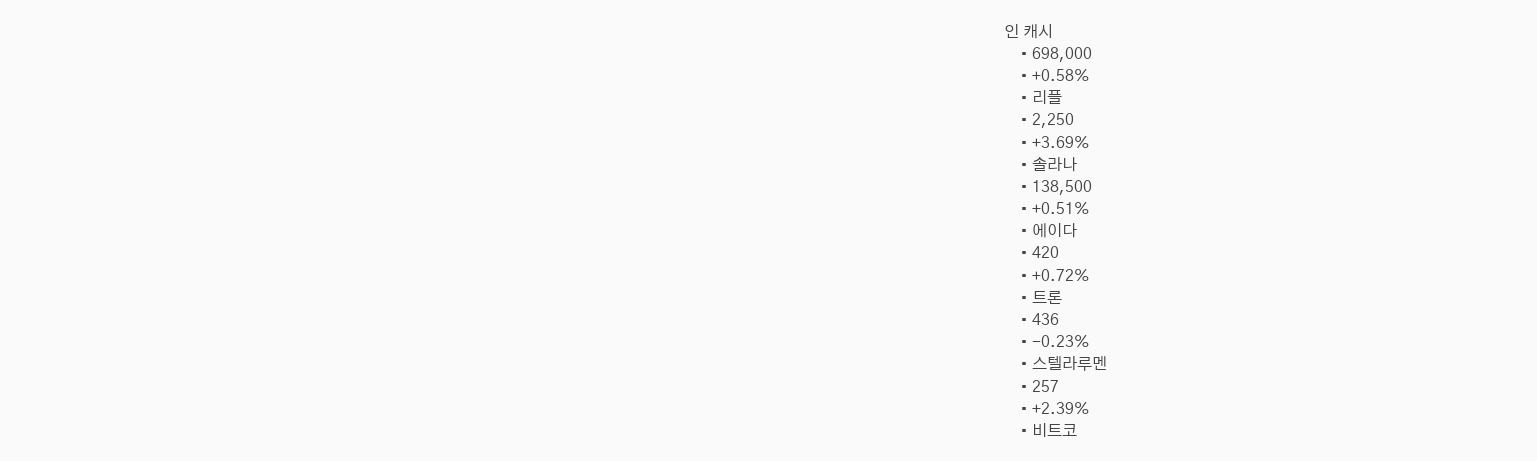인 캐시
    • 698,000
    • +0.58%
    • 리플
    • 2,250
    • +3.69%
    • 솔라나
    • 138,500
    • +0.51%
    • 에이다
    • 420
    • +0.72%
    • 트론
    • 436
    • -0.23%
    • 스텔라루멘
    • 257
    • +2.39%
    • 비트코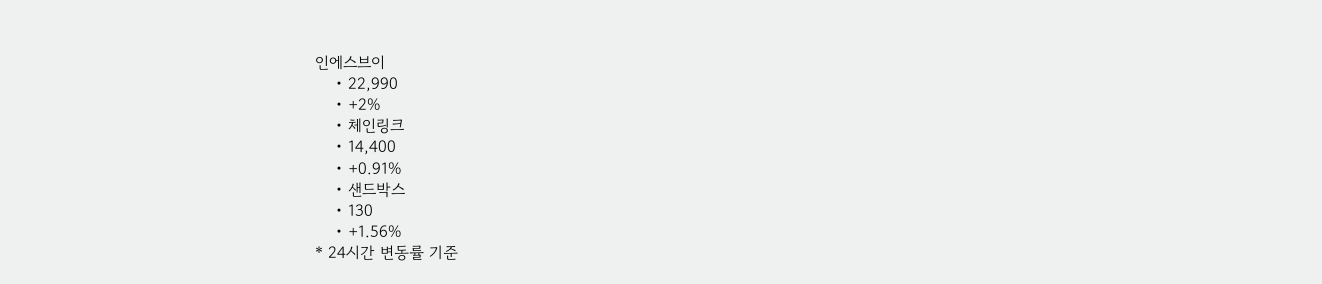인에스브이
    • 22,990
    • +2%
    • 체인링크
    • 14,400
    • +0.91%
    • 샌드박스
    • 130
    • +1.56%
* 24시간 변동률 기준